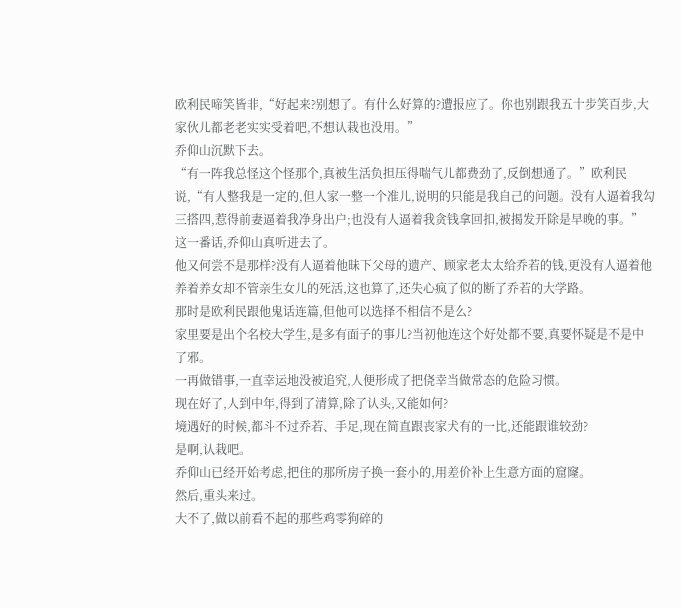欧利民啼笑皆非,“好起来?别想了。有什么好算的?遭报应了。你也别跟我五十步笑百步,大家伙儿都老老实实受着吧,不想认栽也没用。”
乔仰山沉默下去。
“有一阵我总怪这个怪那个,真被生活负担压得喘气儿都费劲了,反倒想通了。”欧利民说,“有人整我是一定的,但人家一整一个准儿,说明的只能是我自己的问题。没有人逼着我勾三搭四,惹得前妻逼着我净身出户;也没有人逼着我贪钱拿回扣,被揭发开除是早晚的事。”
这一番话,乔仰山真听进去了。
他又何尝不是那样?没有人逼着他昧下父母的遗产、顾家老太太给乔若的钱,更没有人逼着他养着养女却不管亲生女儿的死活,这也算了,还失心疯了似的断了乔若的大学路。
那时是欧利民跟他鬼话连篇,但他可以选择不相信不是么?
家里要是出个名校大学生,是多有面子的事儿?当初他连这个好处都不要,真要怀疑是不是中了邪。
一再做错事,一直幸运地没被追究,人便形成了把侥幸当做常态的危险习惯。
现在好了,人到中年,得到了清算,除了认头,又能如何?
境遇好的时候,都斗不过乔若、手足,现在简直跟丧家犬有的一比,还能跟谁较劲?
是啊,认栽吧。
乔仰山已经开始考虑,把住的那所房子换一套小的,用差价补上生意方面的窟窿。
然后,重头来过。
大不了,做以前看不起的那些鸡零狗碎的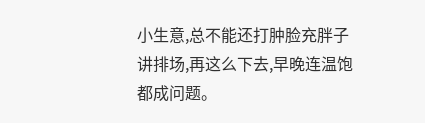小生意,总不能还打肿脸充胖子讲排场,再这么下去,早晚连温饱都成问题。